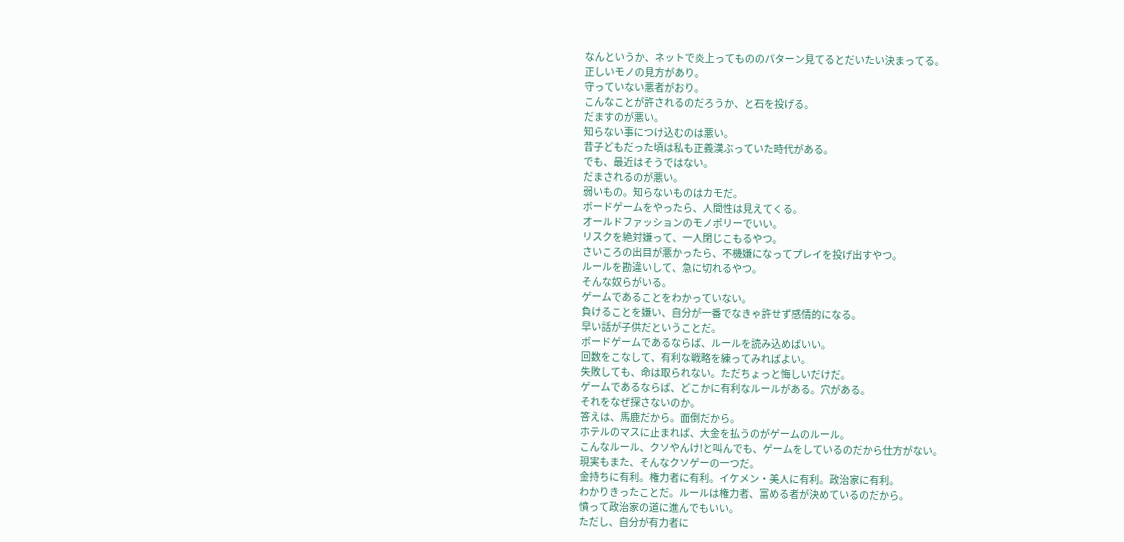なんというか、ネットで炎上ってもののパターン見てるとだいたい決まってる。
正しいモノの見方があり。
守っていない悪者がおり。
こんなことが許されるのだろうか、と石を投げる。
だますのが悪い。
知らない事につけ込むのは悪い。
昔子どもだった頃は私も正義漢ぶっていた時代がある。
でも、最近はそうではない。
だまされるのが悪い。
弱いもの。知らないものはカモだ。
ボードゲームをやったら、人間性は見えてくる。
オールドファッションのモノポリーでいい。
リスクを絶対嫌って、一人閉じこもるやつ。
さいころの出目が悪かったら、不機嫌になってプレイを投げ出すやつ。
ルールを勘違いして、急に切れるやつ。
そんな奴らがいる。
ゲームであることをわかっていない。
負けることを嫌い、自分が一番でなきゃ許せず感情的になる。
早い話が子供だということだ。
ボードゲームであるならば、ルールを読み込めばいい。
回数をこなして、有利な戦略を練ってみればよい。
失敗しても、命は取られない。ただちょっと悔しいだけだ。
ゲームであるならば、どこかに有利なルールがある。穴がある。
それをなぜ探さないのか。
答えは、馬鹿だから。面倒だから。
ホテルのマスに止まれば、大金を払うのがゲームのルール。
こんなルール、クソやんけ!と叫んでも、ゲームをしているのだから仕方がない。
現実もまた、そんなクソゲーの一つだ。
金持ちに有利。権力者に有利。イケメン・美人に有利。政治家に有利。
わかりきったことだ。ルールは権力者、富める者が決めているのだから。
憤って政治家の道に進んでもいい。
ただし、自分が有力者に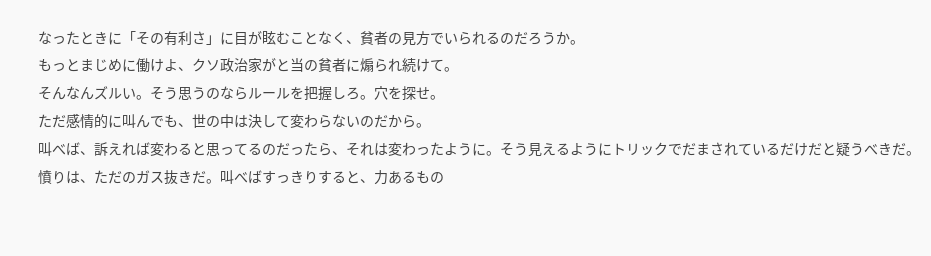なったときに「その有利さ」に目が眩むことなく、貧者の見方でいられるのだろうか。
もっとまじめに働けよ、クソ政治家がと当の貧者に煽られ続けて。
そんなんズルい。そう思うのならルールを把握しろ。穴を探せ。
ただ感情的に叫んでも、世の中は決して変わらないのだから。
叫べば、訴えれば変わると思ってるのだったら、それは変わったように。そう見えるようにトリックでだまされているだけだと疑うべきだ。
憤りは、ただのガス抜きだ。叫べばすっきりすると、力あるもの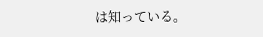は知っている。